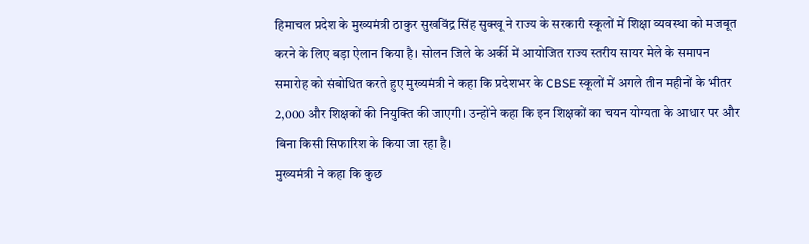हिमाचल प्रदेश के मुख्यमंत्री ठाकुर सुखविंद्र सिंह सुक्खू ने राज्य के सरकारी स्कूलों में शिक्षा व्यवस्था को मजबूत करने के लिए बड़ा ऐलान किया है। सोलन जिले के अर्की में आयोजित राज्य स्तरीय सायर मेले के समापन समारोह को संबोधित करते हुए मुख्यमंत्री ने कहा कि प्रदेशभर के CBSE स्कूलों में अगले तीन महीनों के भीतर 2,000 और शिक्षकों की नियुक्ति की जाएगी। उन्होंने कहा कि इन शिक्षकों का चयन योग्यता के आधार पर और बिना किसी सिफारिश के किया जा रहा है।
मुख्यमंत्री ने कहा कि कुछ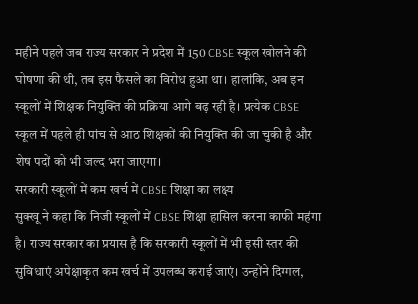महीने पहले जब राज्य सरकार ने प्रदेश में 150 CBSE स्कूल खोलने की घोषणा की थी, तब इस फैसले का विरोध हुआ था। हालांकि, अब इन स्कूलों में शिक्षक नियुक्ति की प्रक्रिया आगे बढ़ रही है। प्रत्येक CBSE स्कूल में पहले ही पांच से आठ शिक्षकों की नियुक्ति की जा चुकी है और शेष पदों को भी जल्द भरा जाएगा।
सरकारी स्कूलों में कम खर्च में CBSE शिक्षा का लक्ष्य
सुक्खू ने कहा कि निजी स्कूलों में CBSE शिक्षा हासिल करना काफी महंगा है। राज्य सरकार का प्रयास है कि सरकारी स्कूलों में भी इसी स्तर की सुविधाएं अपेक्षाकृत कम खर्च में उपलब्ध कराई जाएं। उन्होंने दिग्गल,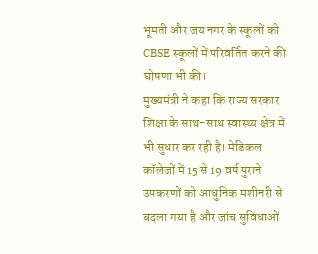भूमती और जय नगर के स्कूलों को CBSE स्कूलों में परिवर्तित करने की घोषणा भी की।
मुख्यमंत्री ने कहा कि राज्य सरकार शिक्षा के साथ-साथ स्वास्थ्य क्षेत्र में भी सुधार कर रही है। मेडिकल कॉलेजों में 15 से 19 वर्ष पुराने उपकरणों को आधुनिक मशीनरी से बदला गया है और जांच सुविधाओं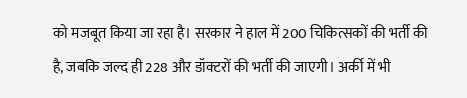को मजबूत किया जा रहा है। सरकार ने हाल में 200 चिकित्सकों की भर्ती की है, जबकि जल्द ही 228 और डॉक्टरों की भर्ती की जाएगी। अर्की में भी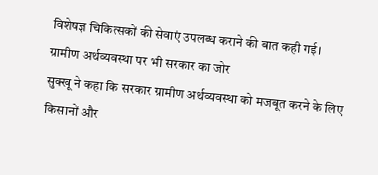विशेषज्ञ चिकित्सकों की सेवाएं उपलब्ध कराने की बात कही गई।
ग्रामीण अर्थव्यवस्था पर भी सरकार का जोर
सुक्खू ने कहा कि सरकार ग्रामीण अर्थव्यवस्था को मजबूत करने के लिए किसानों और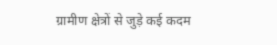ग्रामीण क्षेत्रों से जुड़े कई कदम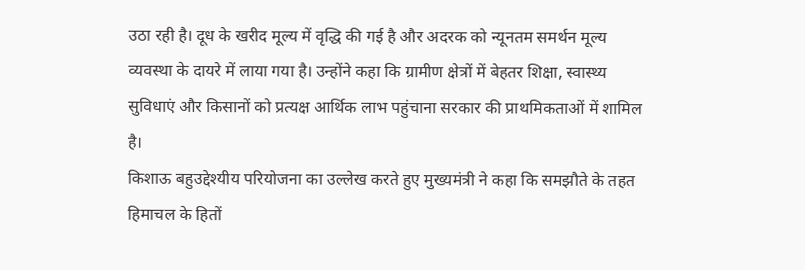उठा रही है। दूध के खरीद मूल्य में वृद्धि की गई है और अदरक को न्यूनतम समर्थन मूल्य व्यवस्था के दायरे में लाया गया है। उन्होंने कहा कि ग्रामीण क्षेत्रों में बेहतर शिक्षा, स्वास्थ्य सुविधाएं और किसानों को प्रत्यक्ष आर्थिक लाभ पहुंचाना सरकार की प्राथमिकताओं में शामिल है।
किशाऊ बहुउद्देश्यीय परियोजना का उल्लेख करते हुए मुख्यमंत्री ने कहा कि समझौते के तहत हिमाचल के हितों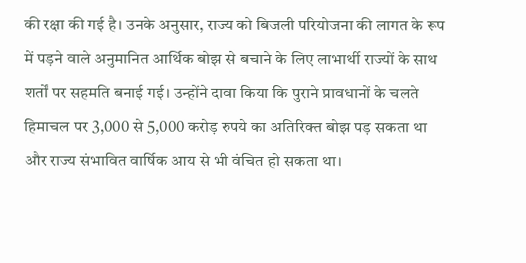की रक्षा की गई है। उनके अनुसार, राज्य को बिजली परियोजना की लागत के रूप में पड़ने वाले अनुमानित आर्थिक बोझ से बचाने के लिए लाभार्थी राज्यों के साथ शर्तों पर सहमति बनाई गई। उन्होंने दावा किया कि पुराने प्रावधानों के चलते हिमाचल पर 3,000 से 5,000 करोड़ रुपये का अतिरिक्त बोझ पड़ सकता था और राज्य संभावित वार्षिक आय से भी वंचित हो सकता था।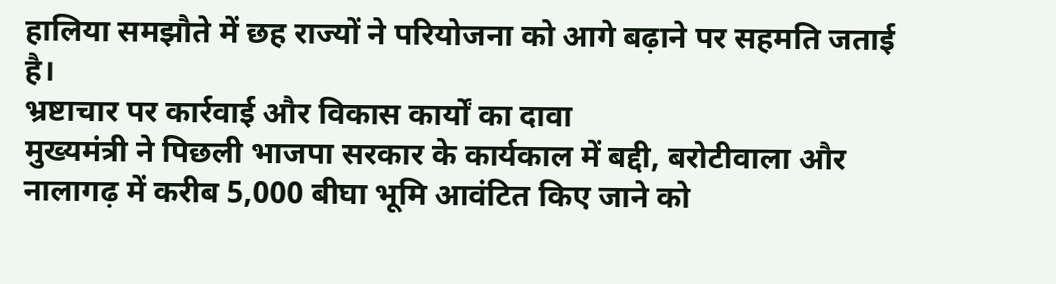हालिया समझौते में छह राज्यों ने परियोजना को आगे बढ़ाने पर सहमति जताई है।
भ्रष्टाचार पर कार्रवाई और विकास कार्यों का दावा
मुख्यमंत्री ने पिछली भाजपा सरकार के कार्यकाल में बद्दी, बरोटीवाला और नालागढ़ में करीब 5,000 बीघा भूमि आवंटित किए जाने को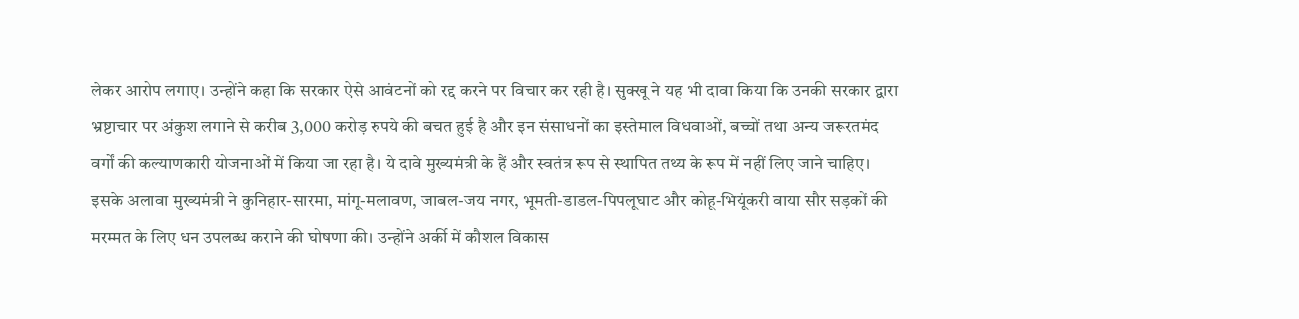लेकर आरोप लगाए। उन्होंने कहा कि सरकार ऐसे आवंटनों को रद्द करने पर विचार कर रही है। सुक्खू ने यह भी दावा किया कि उनकी सरकार द्वारा भ्रष्टाचार पर अंकुश लगाने से करीब 3,000 करोड़ रुपये की बचत हुई है और इन संसाधनों का इस्तेमाल विधवाओं, बच्चों तथा अन्य जरूरतमंद वर्गों की कल्याणकारी योजनाओं में किया जा रहा है। ये दावे मुख्यमंत्री के हैं और स्वतंत्र रूप से स्थापित तथ्य के रूप में नहीं लिए जाने चाहिए।
इसके अलावा मुख्यमंत्री ने कुनिहार-सारमा, मांगू-मलावण, जाबल-जय नगर, भूमती-डाडल-पिपलूघाट और कोहू-भियूंकरी वाया सौर सड़कों की मरम्मत के लिए धन उपलब्ध कराने की घोषणा की। उन्होंने अर्की में कौशल विकास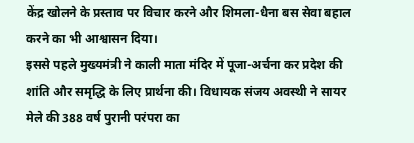केंद्र खोलने के प्रस्ताव पर विचार करने और शिमला-धैना बस सेवा बहाल करने का भी आश्वासन दिया।
इससे पहले मुख्यमंत्री ने काली माता मंदिर में पूजा-अर्चना कर प्रदेश की शांति और समृद्धि के लिए प्रार्थना की। विधायक संजय अवस्थी ने सायर मेले की 388 वर्ष पुरानी परंपरा का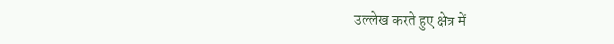उल्लेख करते हुए क्षेत्र में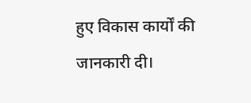हुए विकास कार्यों की जानकारी दी।